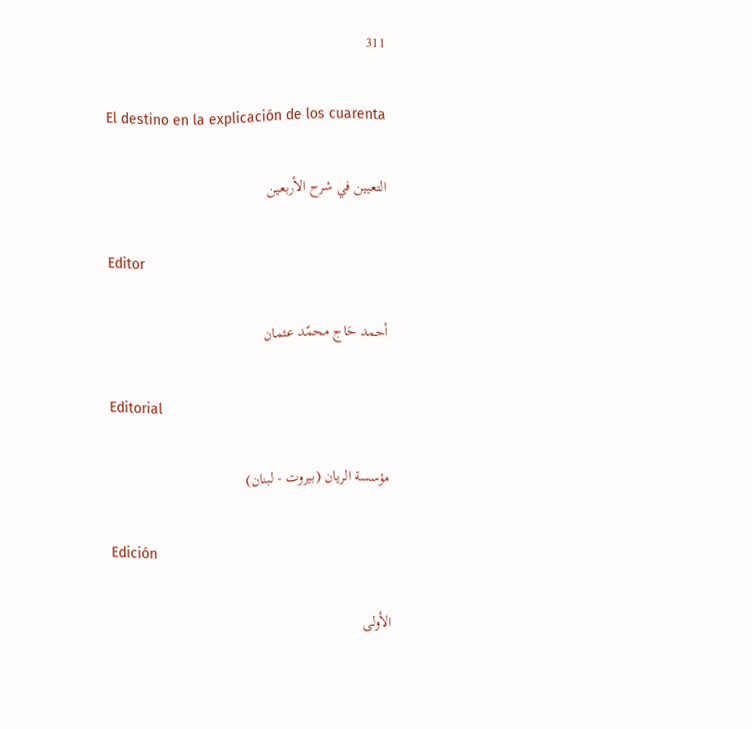311

El destino en la explicación de los cuarenta

التعيين في شرح الأربعين

Editor

أحمد حَاج محمّد عثمان

Editorial

مؤسسة الريان (بيروت - لبنان)

Edición

الأولى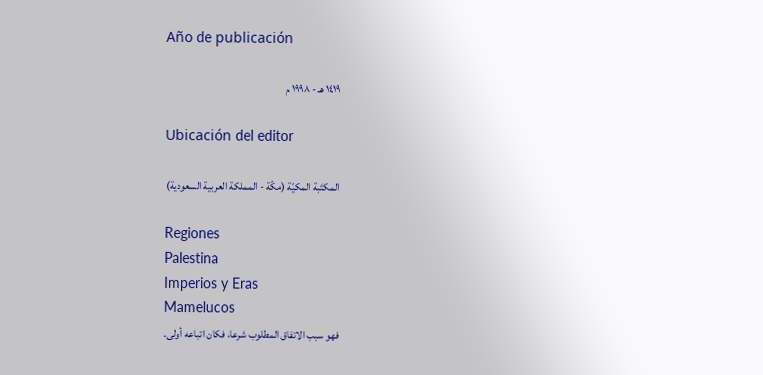Año de publicación

١٤١٩ هـ - ١٩٩٨ م

Ubicación del editor

المكتَبة المكيّة (مكّة - المملكة العربية السعودية)

Regiones
Palestina
Imperios y Eras
Mamelucos
فهو سبب الاتفاق المطلوب شرعا، فكان اتباعه أولى.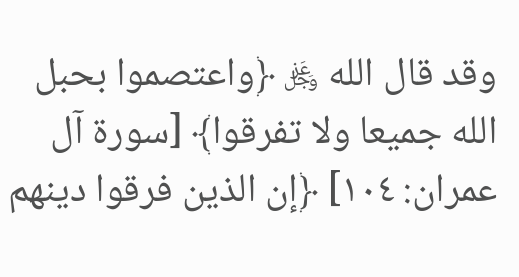وقد قال الله ﷿ ﴿واعتصموا بحبل الله جميعا ولا تفرقوا﴾ [سورة آل عمران: ١٠٤] ﴿إن الذين فرقوا دينهم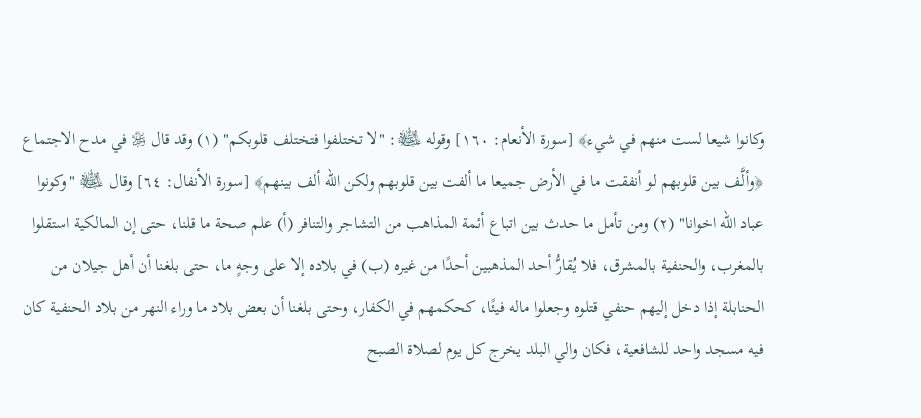وكانوا شيعا لست منهم في شيء﴾ [سورة الأنعام: ١٦٠] وقوله ﵊: "لا تختلفوا فتختلف قلوبكم" (١) وقد قال ﷿ في مدح الاجتماع ﴿وألَّف بين قلوبهم لو أنفقت ما في الأرض جميعا ما ألفت بين قلوبهم ولكن الله ألف بينهم﴾ [سورة الأنفال: ٦٤] وقال ﵊ "وكونوا عباد الله اخوانا" (٢) ومن تأمل ما حدث بين اتباع أئمة المذاهب من التشاجر والتنافر (أ) علم صحة ما قلنا، حتى إن المالكية استقلوا بالمغرب، والحنفية بالمشرق، فلا يُقارُّ أحد المذهبين أحدًا من غيره (ب) في بلاده إلا على وجهٍ ما، حتى بلغنا أن أهل جيلان من الحنابلة إذا دخل إليهم حنفي قتلوه وجعلوا ماله فيئًا، كحكمهم في الكفار، وحتى بلغنا أن بعض بلاد ما وراء النهر من بلاد الحنفية كان فيه مسجد واحد للشافعية، فكان والي البلد يخرج كل يوم لصلاة الصبح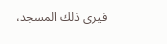فيرى ذلك المسجد،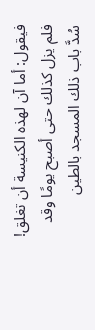فيقول: أما آن لهذه الكنيسة أن تغلق! فلم يزل كذلك حتى أصبح يومًا وقد سُدَّ باب ذلك المسجد بالطين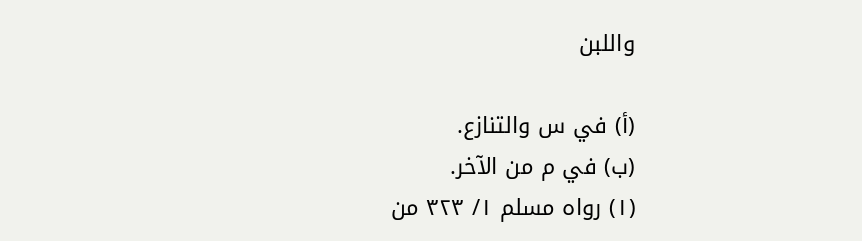واللبن

(أ) في س والتنازع.
(ب) في م من الآخر.
(١) رواه مسلم ١/ ٣٢٣ من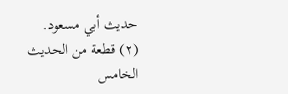حديث أبي مسعود.
(٢) قطعة من الحديث الخامس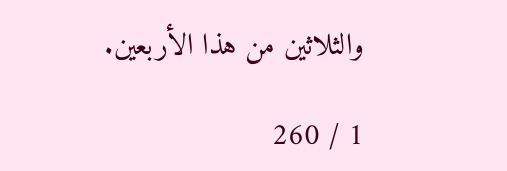والثلاثين من هذا الأربعين.

1 / 260